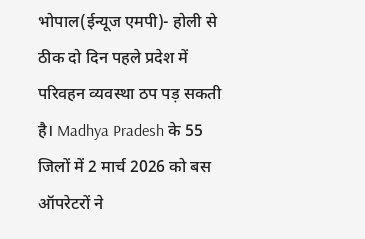भोपाल(ईन्यूज एमपी)- होली से ठीक दो दिन पहले प्रदेश में परिवहन व्यवस्था ठप पड़ सकती है। Madhya Pradesh के 55 जिलों में 2 मार्च 2026 को बस ऑपरेटरों ने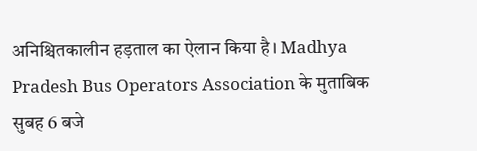अनिश्चितकालीन हड़ताल का ऐलान किया है। Madhya Pradesh Bus Operators Association के मुताबिक सुबह 6 बजे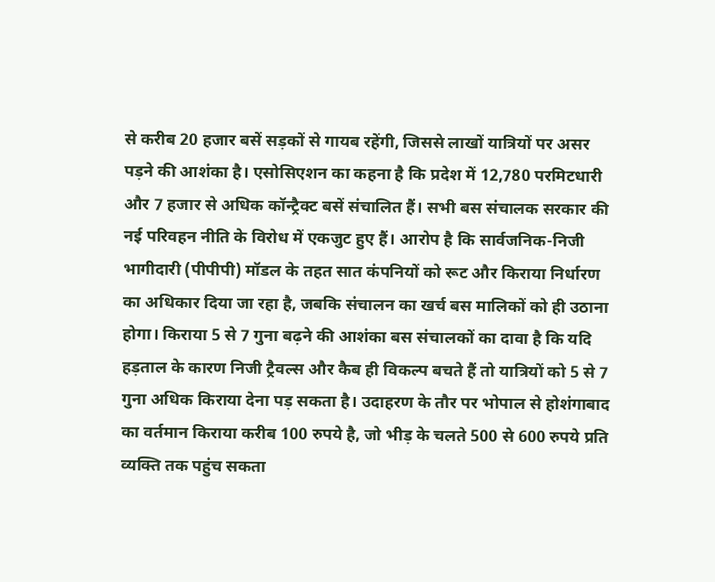से करीब 20 हजार बसें सड़कों से गायब रहेंगी, जिससे लाखों यात्रियों पर असर पड़ने की आशंका है। एसोसिएशन का कहना है कि प्रदेश में 12,780 परमिटधारी और 7 हजार से अधिक कॉन्ट्रैक्ट बसें संचालित हैं। सभी बस संचालक सरकार की नई परिवहन नीति के विरोध में एकजुट हुए हैं। आरोप है कि सार्वजनिक-निजी भागीदारी (पीपीपी) मॉडल के तहत सात कंपनियों को रूट और किराया निर्धारण का अधिकार दिया जा रहा है, जबकि संचालन का खर्च बस मालिकों को ही उठाना होगा। किराया 5 से 7 गुना बढ़ने की आशंका बस संचालकों का दावा है कि यदि हड़ताल के कारण निजी ट्रैवल्स और कैब ही विकल्प बचते हैं तो यात्रियों को 5 से 7 गुना अधिक किराया देना पड़ सकता है। उदाहरण के तौर पर भोपाल से होशंगाबाद का वर्तमान किराया करीब 100 रुपये है, जो भीड़ के चलते 500 से 600 रुपये प्रति व्यक्ति तक पहुंच सकता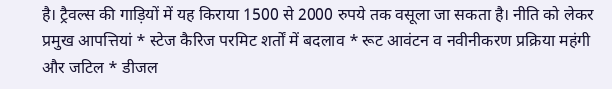है। ट्रैवल्स की गाड़ियों में यह किराया 1500 से 2000 रुपये तक वसूला जा सकता है। नीति को लेकर प्रमुख आपत्तियां * स्टेज कैरिज परमिट शर्तों में बदलाव * रूट आवंटन व नवीनीकरण प्रक्रिया महंगी और जटिल * डीजल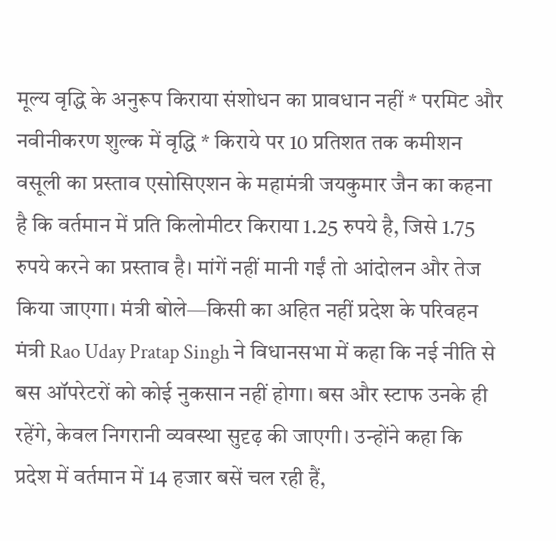मूल्य वृद्धि के अनुरूप किराया संशोधन का प्रावधान नहीं * परमिट और नवीनीकरण शुल्क में वृद्धि * किराये पर 10 प्रतिशत तक कमीशन वसूली का प्रस्ताव एसोसिएशन के महामंत्री जयकुमार जैन का कहना है कि वर्तमान में प्रति किलोमीटर किराया 1.25 रुपये है, जिसे 1.75 रुपये करने का प्रस्ताव है। मांगें नहीं मानी गईं तो आंदोलन और तेज किया जाएगा। मंत्री बोले—किसी का अहित नहीं प्रदेश के परिवहन मंत्री Rao Uday Pratap Singh ने विधानसभा में कहा कि नई नीति से बस ऑपरेटरों को कोई नुकसान नहीं होगा। बस और स्टाफ उनके ही रहेंगे, केवल निगरानी व्यवस्था सुदृढ़ की जाएगी। उन्होंने कहा कि प्रदेश में वर्तमान में 14 हजार बसें चल रही हैं,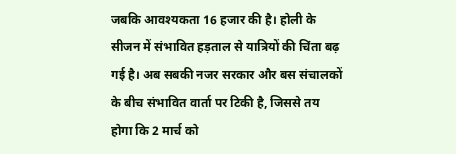जबकि आवश्यकता 16 हजार की है। होली के सीजन में संभावित हड़ताल से यात्रियों की चिंता बढ़ गई है। अब सबकी नजर सरकार और बस संचालकों के बीच संभावित वार्ता पर टिकी है, जिससे तय होगा कि 2 मार्च को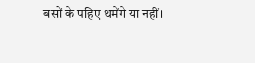बसों के पहिए थमेंगे या नहीं।